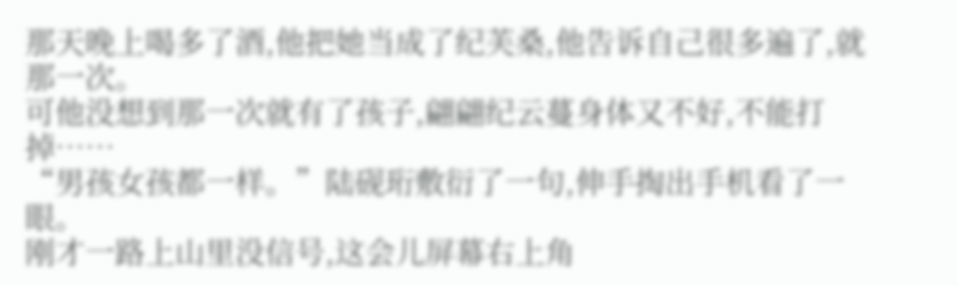那天晚上喝多了酒,他把她当成了纪芙桑,他告诉自己很多遍了,就那一次。
可他没想到那一次就有了孩子,翩翩纪云蔓身体又不好,不能打掉……
“男孩女孩都一样。”陆砚珩敷衍了一句,伸手掏出手机看了一眼。
刚才一路上山里没信号,这会儿屏幕右上角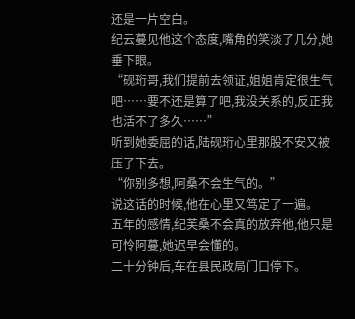还是一片空白。
纪云蔓见他这个态度,嘴角的笑淡了几分,她垂下眼。
“砚珩哥,我们提前去领证,姐姐肯定很生气吧……要不还是算了吧,我没关系的,反正我也活不了多久……”
听到她委屈的话,陆砚珩心里那股不安又被压了下去。
“你别多想,阿桑不会生气的。”
说这话的时候,他在心里又笃定了一遍。
五年的感情,纪芙桑不会真的放弃他,他只是可怜阿蔓,她迟早会懂的。
二十分钟后,车在县民政局门口停下。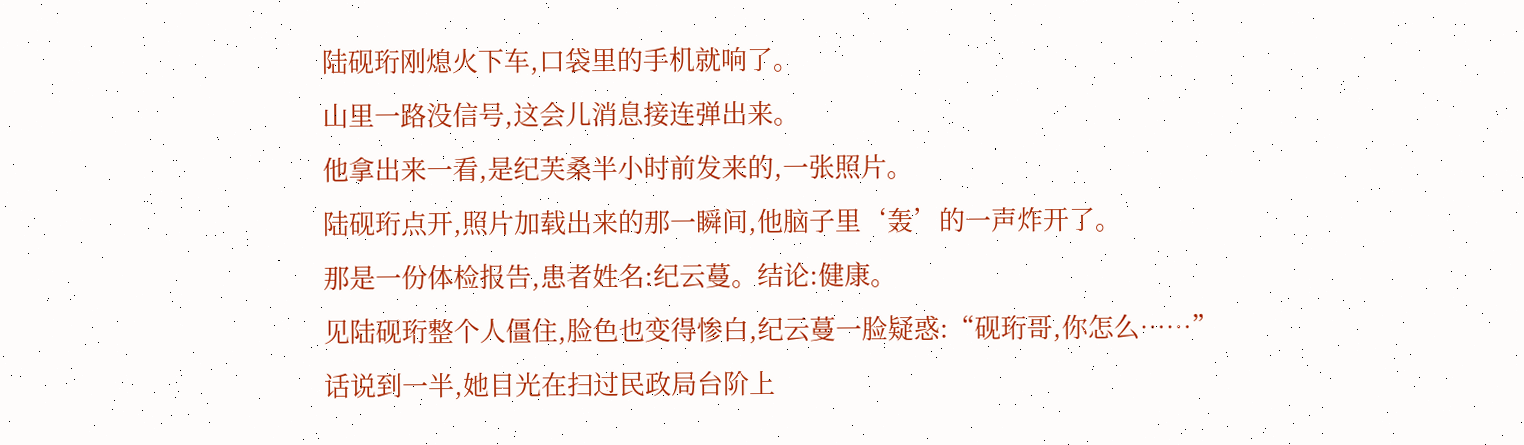陆砚珩刚熄火下车,口袋里的手机就响了。
山里一路没信号,这会儿消息接连弹出来。
他拿出来一看,是纪芙桑半小时前发来的,一张照片。
陆砚珩点开,照片加载出来的那一瞬间,他脑子里‘轰’的一声炸开了。
那是一份体检报告,患者姓名:纪云蔓。结论:健康。
见陆砚珩整个人僵住,脸色也变得惨白,纪云蔓一脸疑惑:“砚珩哥,你怎么……”
话说到一半,她目光在扫过民政局台阶上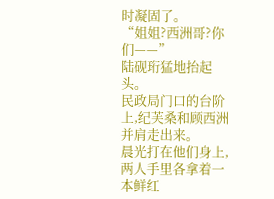时凝固了。
“姐姐?西洲哥?你们——”
陆砚珩猛地抬起头。
民政局门口的台阶上,纪芙桑和顾西洲并肩走出来。
晨光打在他们身上,两人手里各拿着一本鲜红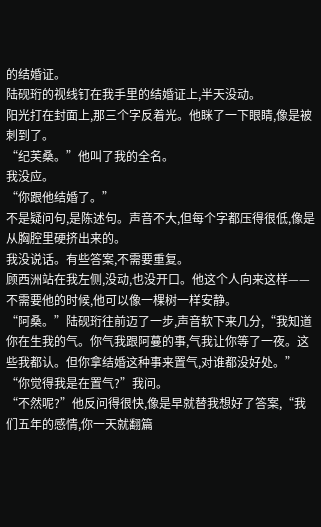的结婚证。
陆砚珩的视线钉在我手里的结婚证上,半天没动。
阳光打在封面上,那三个字反着光。他眯了一下眼睛,像是被刺到了。
“纪芙桑。”他叫了我的全名。
我没应。
“你跟他结婚了。”
不是疑问句,是陈述句。声音不大,但每个字都压得很低,像是从胸腔里硬挤出来的。
我没说话。有些答案,不需要重复。
顾西洲站在我左侧,没动,也没开口。他这个人向来这样——不需要他的时候,他可以像一棵树一样安静。
“阿桑。”陆砚珩往前迈了一步,声音软下来几分,“我知道你在生我的气。你气我跟阿蔓的事,气我让你等了一夜。这些我都认。但你拿结婚这种事来置气,对谁都没好处。”
“你觉得我是在置气?”我问。
“不然呢?”他反问得很快,像是早就替我想好了答案,“我们五年的感情,你一天就翻篇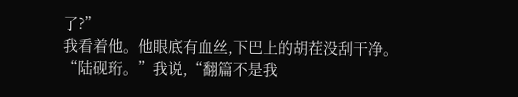了?”
我看着他。他眼底有血丝,下巴上的胡茬没刮干净。
“陆砚珩。”我说,“翻篇不是我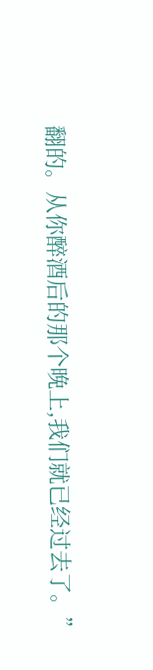翻的。从你醉酒后的那个晚上,我们就已经过去了。”